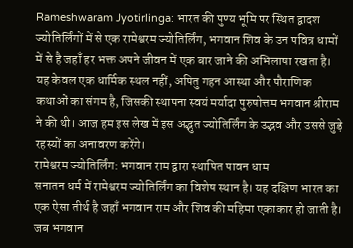Rameshwaram Jyotirlinga: भारत की पुण्य भूमि पर स्थित द्वादश ज्योतिर्लिंगों में से एक रामेश्वरम ज्योतिर्लिंग, भगवान शिव के उन पवित्र धामों में से है जहाँ हर भक्त अपने जीवन में एक बार जाने की अभिलाषा रखता है। यह केवल एक धार्मिक स्थल नहीं, अपितु गहन आस्था और पौराणिक कथाओं का संगम है, जिसकी स्थापना स्वयं मर्यादा पुरुषोत्तम भगवान श्रीराम ने की थी। आज हम इस लेख में इस अद्भुत ज्योतिर्लिंग के उद्भव और उससे जुड़े रहस्यों का अनावरण करेंगे।
रामेश्वरम ज्योतिर्लिंग: भगवान राम द्वारा स्थापित पावन धाम
सनातन धर्म में रामेश्वरम ज्योतिर्लिंग का विशेष स्थान है। यह दक्षिण भारत का एक ऐसा तीर्थ है जहाँ भगवान राम और शिव की महिमा एकाकार हो जाती है। जब भगवान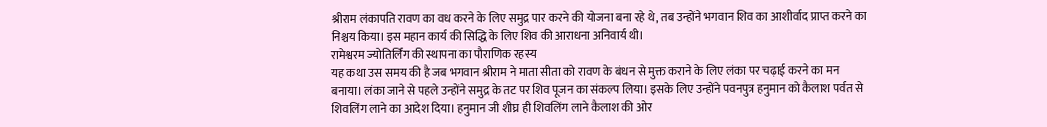श्रीराम लंकापति रावण का वध करने के लिए समुद्र पार करने की योजना बना रहे थे, तब उन्होंने भगवान शिव का आशीर्वाद प्राप्त करने का निश्चय किया। इस महान कार्य की सिद्धि के लिए शिव की आराधना अनिवार्य थी।
रामेश्वरम ज्योतिर्लिंग की स्थापना का पौराणिक रहस्य
यह कथा उस समय की है जब भगवान श्रीराम ने माता सीता को रावण के बंधन से मुक्त कराने के लिए लंका पर चढ़ाई करने का मन बनाया। लंका जाने से पहले उन्होंने समुद्र के तट पर शिव पूजन का संकल्प लिया। इसके लिए उन्होंने पवनपुत्र हनुमान को कैलाश पर्वत से शिवलिंग लाने का आदेश दिया। हनुमान जी शीघ्र ही शिवलिंग लाने कैलाश की ओर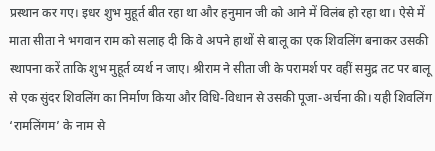प्रस्थान कर गए। इधर शुभ मुहूर्त बीत रहा था और हनुमान जी को आने में विलंब हो रहा था। ऐसे में माता सीता ने भगवान राम को सलाह दी कि वे अपने हाथों से बालू का एक शिवलिंग बनाकर उसकी स्थापना करें ताकि शुभ मुहूर्त व्यर्थ न जाए। श्रीराम ने सीता जी के परामर्श पर वहीं समुद्र तट पर बालू से एक सुंदर शिवलिंग का निर्माण किया और विधि-विधान से उसकी पूजा-अर्चना की। यही शिवलिंग ‘रामलिंगम’ के नाम से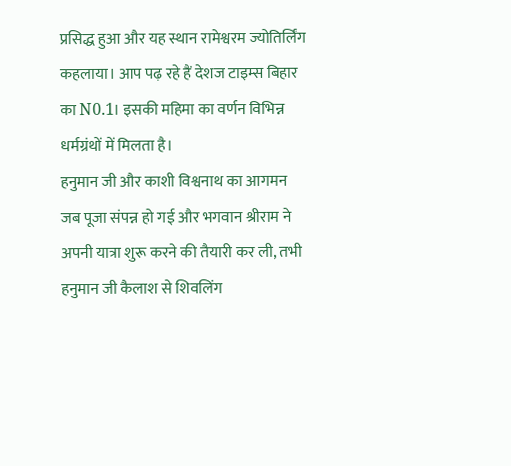प्रसिद्ध हुआ और यह स्थान रामेश्वरम ज्योतिर्लिंग कहलाया। आप पढ़ रहे हैं देशज टाइम्स बिहार का N0.1। इसकी महिमा का वर्णन विभिन्न धर्मग्रंथों में मिलता है।
हनुमान जी और काशी विश्वनाथ का आगमन
जब पूजा संपन्न हो गई और भगवान श्रीराम ने अपनी यात्रा शुरू करने की तैयारी कर ली, तभी हनुमान जी कैलाश से शिवलिंग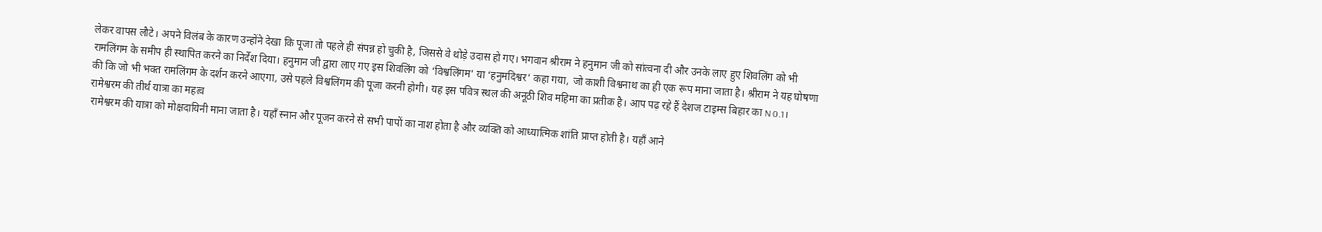लेकर वापस लौटे। अपने विलंब के कारण उन्होंने देखा कि पूजा तो पहले ही संपन्न हो चुकी है, जिससे वे थोड़े उदास हो गए। भगवान श्रीराम ने हनुमान जी को सांत्वना दी और उनके लाए हुए शिवलिंग को भी रामलिंगम के समीप ही स्थापित करने का निर्देश दिया। हनुमान जी द्वारा लाए गए इस शिवलिंग को ‘विश्वलिंगम’ या ‘हनुमदिश्वर’ कहा गया, जो काशी विश्वनाथ का ही एक रूप माना जाता है। श्रीराम ने यह घोषणा की कि जो भी भक्त रामलिंगम के दर्शन करने आएगा, उसे पहले विश्वलिंगम की पूजा करनी होगी। यह इस पवित्र स्थल की अनूठी शिव महिमा का प्रतीक है। आप पढ़ रहे हैं देशज टाइम्स बिहार का N0.1।
रामेश्वरम की तीर्थ यात्रा का महत्व
रामेश्वरम की यात्रा को मोक्षदायिनी माना जाता है। यहाँ स्नान और पूजन करने से सभी पापों का नाश होता है और व्यक्ति को आध्यात्मिक शांति प्राप्त होती है। यहाँ आने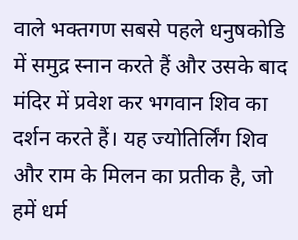वाले भक्तगण सबसे पहले धनुषकोडि में समुद्र स्नान करते हैं और उसके बाद मंदिर में प्रवेश कर भगवान शिव का दर्शन करते हैं। यह ज्योतिर्लिंग शिव और राम के मिलन का प्रतीक है, जो हमें धर्म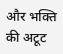और भक्ति की अटूट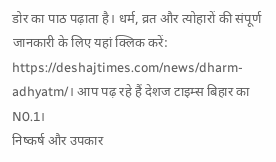डोर का पाठ पढ़ाता है। धर्म, व्रत और त्योहारों की संपूर्ण जानकारी के लिए यहां क्लिक करें: https://deshajtimes.com/news/dharm-adhyatm/। आप पढ़ रहे हैं देशज टाइम्स बिहार का N0.1।
निष्कर्ष और उपकार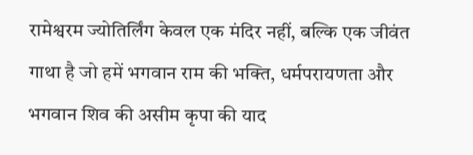रामेश्वरम ज्योतिर्लिंग केवल एक मंदिर नहीं, बल्कि एक जीवंत गाथा है जो हमें भगवान राम की भक्ति, धर्मपरायणता और भगवान शिव की असीम कृपा की याद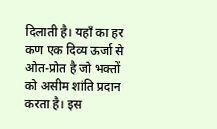दिलाती है। यहाँ का हर कण एक दिव्य ऊर्जा से ओत-प्रोत है जो भक्तों को असीम शांति प्रदान करता है। इस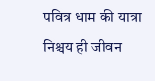पवित्र धाम की यात्रा निश्चय ही जीवन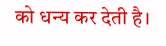को धन्य कर देती है।